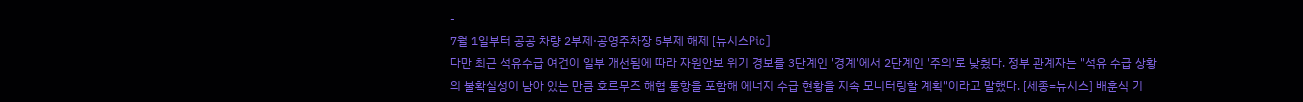-
7월 1일부터 공공 차량 2부제·공영주차장 5부제 해제 [뉴시스Pic]
다만 최근 석유수급 여건이 일부 개선됨에 따라 자원안보 위기 경보를 3단계인 '경계'에서 2단계인 '주의'로 낮췄다. 정부 관계자는 "석유 수급 상황의 불확실성이 남아 있는 만큼 호르무즈 해협 통항을 포함해 에너지 수급 현황을 지속 모니터링할 계획"이라고 말했다. [세종=뉴시스] 배훈식 기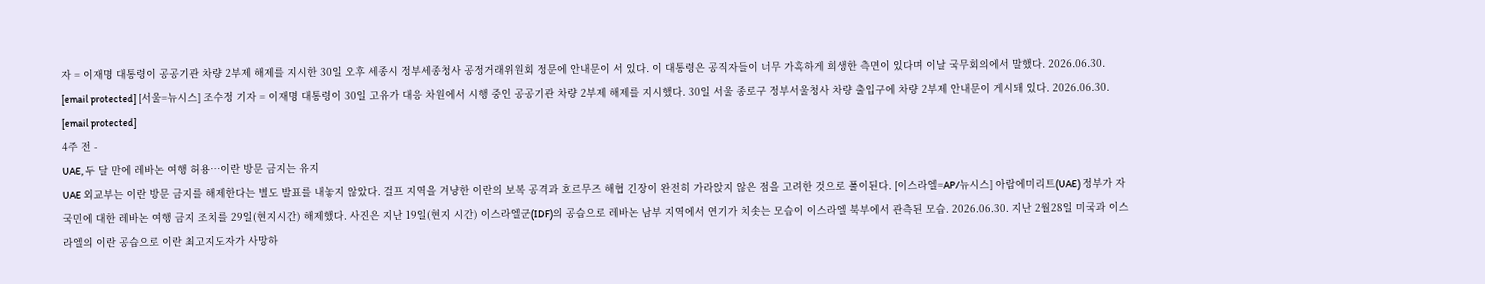자 = 이재명 대통령이 공공기관 차량 2부제 해제를 지시한 30일 오후 세종시 정부세종청사 공정거래위원회 정문에 안내문이 서 있다. 이 대통령은 공직자들이 너무 가혹하게 희생한 측면이 있다며 이날 국무회의에서 말했다. 2026.06.30. [email protected] [서울=뉴시스] 조수정 기자 = 이재명 대통령이 30일 고유가 대응 차원에서 시행 중인 공공기관 차량 2부제 해제를 지시했다. 30일 서울 종로구 정부서울청사 차량 출입구에 차량 2부제 안내문이 게시돼 있다. 2026.06.30. [email protected]
4주 전 -
UAE, 두 달 만에 레바논 여행 허용…이란 방문 금지는 유지
UAE 외교부는 이란 방문 금지를 해제한다는 별도 발표를 내놓지 않았다. 걸프 지역을 겨냥한 이란의 보복 공격과 호르무즈 해협 긴장이 완전히 가라앉지 않은 점을 고려한 것으로 풀이된다. [이스라엘=AP/뉴시스] 아랍에미리트(UAE) 정부가 자국민에 대한 레바논 여행 금지 조치를 29일(현지시간) 해제했다. 사진은 지난 19일(현지 시간) 이스라엘군(IDF)의 공습으로 레바논 남부 지역에서 연기가 치솟는 모습이 이스라엘 북부에서 관측된 모습. 2026.06.30. 지난 2월28일 미국과 이스라엘의 이란 공습으로 이란 최고지도자가 사망하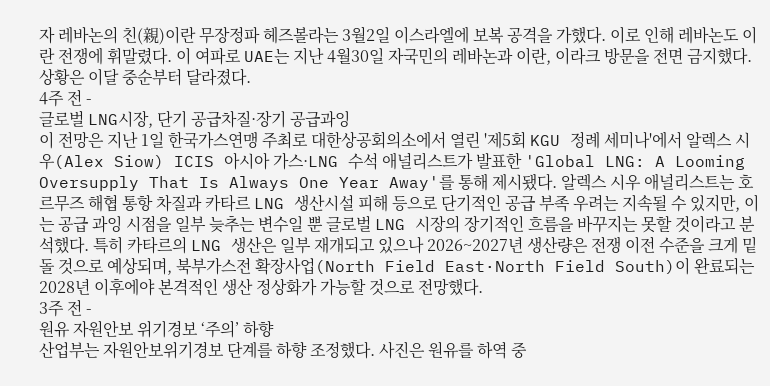자 레바논의 친(親)이란 무장정파 헤즈볼라는 3월2일 이스라엘에 보복 공격을 가했다. 이로 인해 레바논도 이란 전쟁에 휘말렸다. 이 여파로 UAE는 지난 4월30일 자국민의 레바논과 이란, 이라크 방문을 전면 금지했다. 상황은 이달 중순부터 달라졌다.
4주 전 -
글로벌 LNG시장, 단기 공급차질·장기 공급과잉
이 전망은 지난 1일 한국가스연맹 주최로 대한상공회의소에서 열린 '제5회 KGU 정례 세미나'에서 알렉스 시우(Alex Siow) ICIS 아시아 가스·LNG 수석 애널리스트가 발표한 'Global LNG: A Looming Oversupply That Is Always One Year Away'를 통해 제시됐다. 알렉스 시우 애널리스트는 호르무즈 해협 통항 차질과 카타르 LNG 생산시설 피해 등으로 단기적인 공급 부족 우려는 지속될 수 있지만, 이는 공급 과잉 시점을 일부 늦추는 변수일 뿐 글로벌 LNG 시장의 장기적인 흐름을 바꾸지는 못할 것이라고 분석했다. 특히 카타르의 LNG 생산은 일부 재개되고 있으나 2026~2027년 생산량은 전쟁 이전 수준을 크게 밑돌 것으로 예상되며, 북부가스전 확장사업(North Field East·North Field South)이 완료되는 2028년 이후에야 본격적인 생산 정상화가 가능할 것으로 전망했다.
3주 전 -
원유 자원안보 위기경보 ‘주의’ 하향
산업부는 자원안보위기경보 단계를 하향 조정했다. 사진은 원유를 하역 중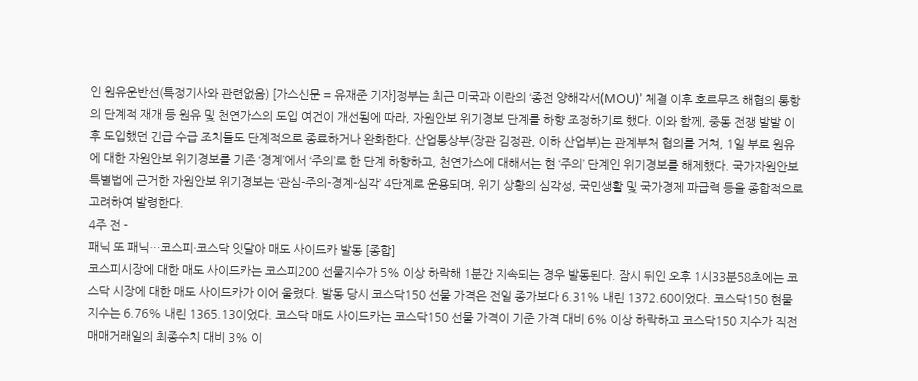인 원유운반선(특정기사와 관련없음) [가스신문 = 유재준 기자]정부는 최근 미국과 이란의 ‘종전 양해각서(MOU)’ 체결 이후 호르무즈 해협의 통항의 단계적 재개 등 원유 및 천연가스의 도입 여건이 개선됨에 따라, 자원안보 위기경보 단계를 하향 조정하기로 했다. 이와 함께, 중동 전쟁 발발 이후 도입했던 긴급 수급 조치들도 단계적으로 종료하거나 완화한다. 산업통상부(장관 김정관, 이하 산업부)는 관계부처 협의를 거쳐, 1일 부로 원유에 대한 자원안보 위기경보를 기존 ‘경계’에서 ‘주의’로 한 단계 하향하고, 천연가스에 대해서는 현 ‘주의’ 단계인 위기경보를 해제했다. 국가자원안보 특별법에 근거한 자원안보 위기경보는 ‘관심-주의-경계-심각’ 4단계로 운용되며, 위기 상황의 심각성, 국민생활 및 국가경제 파급력 등을 종합적으로 고려하여 발령한다.
4주 전 -
패닉 또 패닉…코스피·코스닥 잇달아 매도 사이드카 발동 [종합]
코스피시장에 대한 매도 사이드카는 코스피200 선물지수가 5% 이상 하락해 1분간 지속되는 경우 발동된다. 잠시 뒤인 오후 1시33분58초에는 코스닥 시장에 대한 매도 사이드카가 이어 울렸다. 발동 당시 코스닥150 선물 가격은 전일 종가보다 6.31% 내린 1372.60이었다. 코스닥150 현물지수는 6.76% 내린 1365.13이었다. 코스닥 매도 사이드카는 코스닥150 선물 가격이 기준 가격 대비 6% 이상 하락하고 코스닥150 지수가 직전 매매거래일의 최종수치 대비 3% 이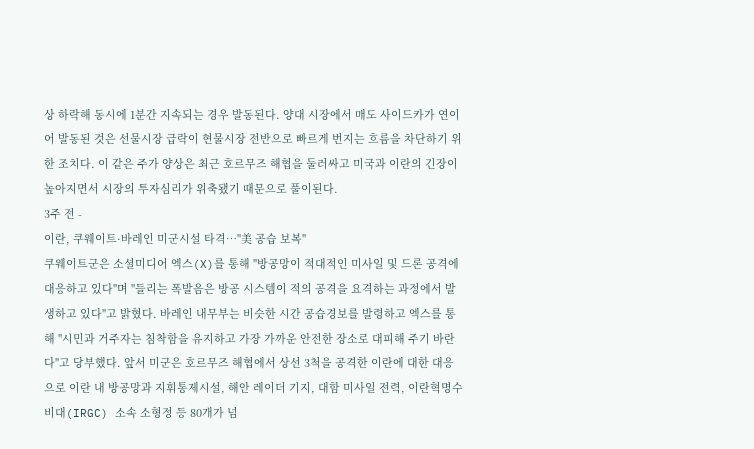상 하락해 동시에 1분간 지속되는 경우 발동된다. 양대 시장에서 매도 사이드카가 연이어 발동된 것은 선물시장 급락이 현물시장 전반으로 빠르게 번지는 흐름을 차단하기 위한 조치다. 이 같은 주가 양상은 최근 호르무즈 해협을 둘러싸고 미국과 이란의 긴장이 높아지면서 시장의 투자심리가 위축됐기 때문으로 풀이된다.
3주 전 -
이란, 쿠웨이트·바레인 미군시설 타격…"美 공습 보복"
쿠웨이트군은 소셜미디어 엑스(X)를 통해 "방공망이 적대적인 미사일 및 드론 공격에 대응하고 있다"며 "들리는 폭발음은 방공 시스템이 적의 공격을 요격하는 과정에서 발생하고 있다"고 밝혔다. 바레인 내무부는 비슷한 시간 공습경보를 발령하고 엑스를 통해 "시민과 거주자는 침착함을 유지하고 가장 가까운 안전한 장소로 대피해 주기 바란다"고 당부했다. 앞서 미군은 호르무즈 해협에서 상선 3척을 공격한 이란에 대한 대응으로 이란 내 방공망과 지휘통제시설, 해안 레이더 기지, 대함 미사일 전력, 이란혁명수비대(IRGC) 소속 소형정 등 80개가 넘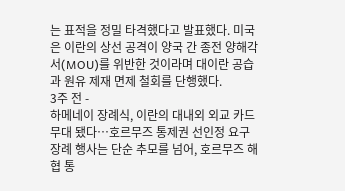는 표적을 정밀 타격했다고 발표했다. 미국은 이란의 상선 공격이 양국 간 종전 양해각서(MOU)를 위반한 것이라며 대이란 공습과 원유 제재 면제 철회를 단행했다.
3주 전 -
하메네이 장례식, 이란의 대내외 외교 카드 무대 됐다…호르무즈 통제권 선인정 요구
장례 행사는 단순 추모를 넘어, 호르무즈 해협 통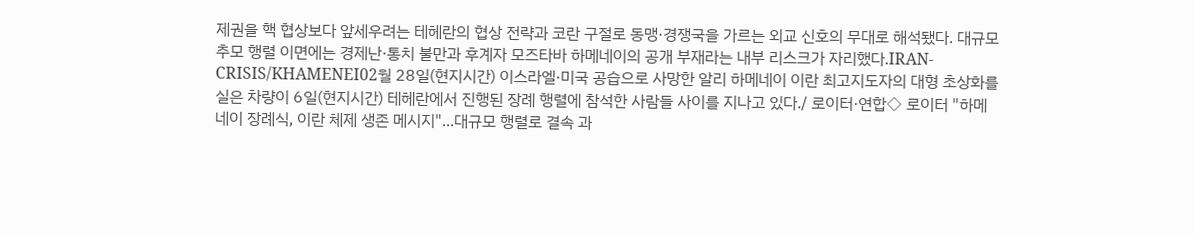제권을 핵 협상보다 앞세우려는 테헤란의 협상 전략과 코란 구절로 동맹·경쟁국을 가르는 외교 신호의 무대로 해석됐다. 대규모 추모 행렬 이면에는 경제난·통치 불만과 후계자 모즈타바 하메네이의 공개 부재라는 내부 리스크가 자리했다.IRAN-CRISIS/KHAMENEI02월 28일(현지시간) 이스라엘·미국 공습으로 사망한 알리 하메네이 이란 최고지도자의 대형 초상화를 실은 차량이 6일(현지시간) 테헤란에서 진행된 장례 행렬에 참석한 사람들 사이를 지나고 있다./ 로이터·연합◇ 로이터 "하메네이 장례식, 이란 체제 생존 메시지"...대규모 행렬로 결속 과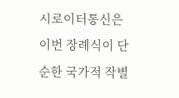시로이터통신은 이번 장례식이 단순한 국가적 작별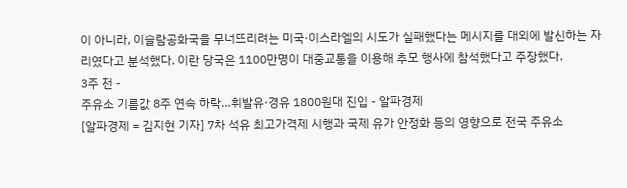이 아니라, 이슬람공화국을 무너뜨리려는 미국·이스라엘의 시도가 실패했다는 메시지를 대외에 발신하는 자리였다고 분석했다. 이란 당국은 1100만명이 대중교통을 이용해 추모 행사에 참석했다고 주장했다.
3주 전 -
주유소 기름값 8주 연속 하락…휘발유·경유 1800원대 진입 - 알파경제
[알파경제 = 김지현 기자] 7차 석유 최고가격제 시행과 국제 유가 안정화 등의 영향으로 전국 주유소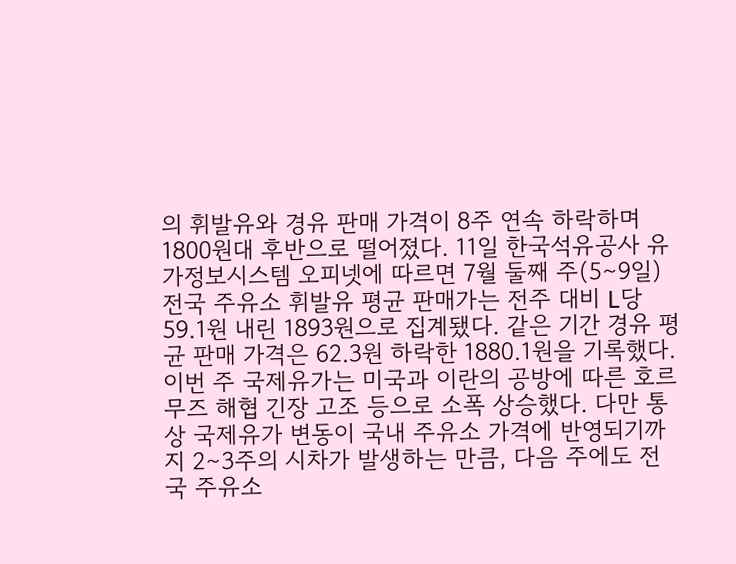의 휘발유와 경유 판매 가격이 8주 연속 하락하며 1800원대 후반으로 떨어졌다. 11일 한국석유공사 유가정보시스템 오피넷에 따르면 7월 둘째 주(5∼9일) 전국 주유소 휘발유 평균 판매가는 전주 대비 L당 59.1원 내린 1893원으로 집계됐다. 같은 기간 경유 평균 판매 가격은 62.3원 하락한 1880.1원을 기록했다. 이번 주 국제유가는 미국과 이란의 공방에 따른 호르무즈 해협 긴장 고조 등으로 소폭 상승했다. 다만 통상 국제유가 변동이 국내 주유소 가격에 반영되기까지 2∼3주의 시차가 발생하는 만큼, 다음 주에도 전국 주유소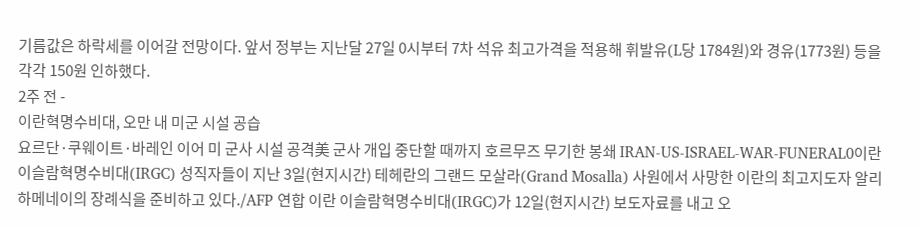기름값은 하락세를 이어갈 전망이다. 앞서 정부는 지난달 27일 0시부터 7차 석유 최고가격을 적용해 휘발유(L당 1784원)와 경유(1773원) 등을 각각 150원 인하했다.
2주 전 -
이란혁명수비대, 오만 내 미군 시설 공습
요르단·쿠웨이트·바레인 이어 미 군사 시설 공격美 군사 개입 중단할 때까지 호르무즈 무기한 봉쇄 IRAN-US-ISRAEL-WAR-FUNERAL0이란 이슬람혁명수비대(IRGC) 성직자들이 지난 3일(현지시간) 테헤란의 그랜드 모살라(Grand Mosalla) 사원에서 사망한 이란의 최고지도자 알리 하메네이의 장례식을 준비하고 있다./AFP 연합 이란 이슬람혁명수비대(IRGC)가 12일(현지시간) 보도자료를 내고 오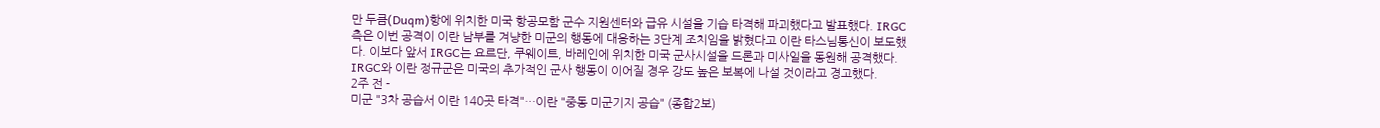만 두큼(Duqm)항에 위치한 미국 항공모함 군수 지원센터와 급유 시설을 기습 타격해 파괴했다고 발표했다. IRGC 측은 이번 공격이 이란 남부를 겨냥한 미군의 행동에 대응하는 3단계 조치임을 밝혔다고 이란 타스님통신이 보도했다. 이보다 앞서 IRGC는 요르단, 쿠웨이트, 바레인에 위치한 미국 군사시설을 드론과 미사일을 동원해 공격했다. IRGC와 이란 정규군은 미국의 추가적인 군사 행동이 이어질 경우 강도 높은 보복에 나설 것이라고 경고했다.
2주 전 -
미군 "3차 공습서 이란 140곳 타격"…이란 "중동 미군기지 공습" (종합2보)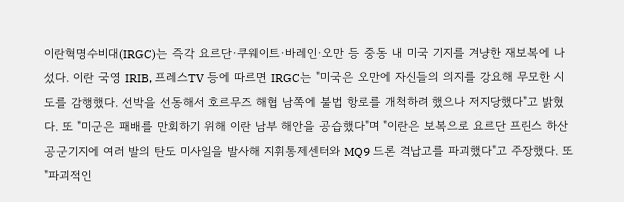이란혁명수비대(IRGC)는 즉각 요르단·쿠웨이트·바레인·오만 등 중동 내 미국 기지를 겨냥한 재보복에 나섰다. 이란 국영 IRIB, 프레스TV 등에 따르면 IRGC는 "미국은 오만에 자신들의 의지를 강요해 무모한 시도를 감행했다. 선박을 선동해서 호르무즈 해협 남쪽에 불법 항로를 개척하려 했으나 저지당했다"고 밝혔다. 또 "미군은 패배를 만회하기 위해 이란 남부 해안을 공습했다"며 "이란은 보복으로 요르단 프린스 하산 공군기지에 여러 발의 탄도 미사일을 발사해 지휘통제센터와 MQ9 드론 격납고를 파괴했다"고 주장했다. 또 "파괴적인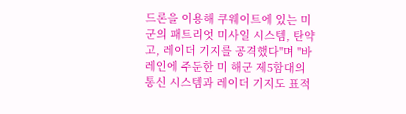드론을 이용해 쿠웨이트에 있는 미군의 패트리엇 미사일 시스템, 탄약고, 레이더 기지를 공격했다"며 "바레인에 주둔한 미 해군 제5함대의 통신 시스템과 레이더 기지도 표적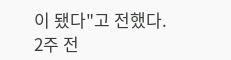이 됐다"고 전했다.
2주 전